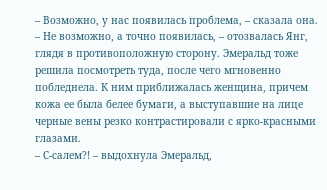– Возможно, у нас появилась проблема, – сказала она.
– Не возможно, а точно появилась, – отозвалась Янг, глядя в противоположную сторону. Эмеральд тоже решила посмотреть туда, после чего мгновенно побледнела. К ним приближалась женщина, причем кожа ее была белее бумаги, а выступавшие на лице черные вены резко контрастировали с ярко-красными глазами.
– С-салем?! – выдохнула Эмеральд,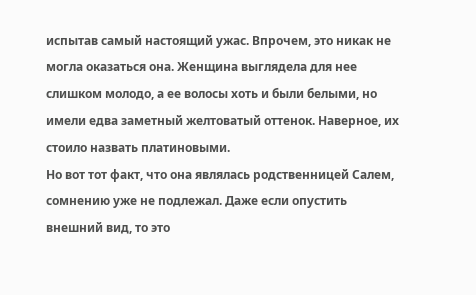испытав самый настоящий ужас. Впрочем, это никак не могла оказаться она. Женщина выглядела для нее слишком молодо, а ее волосы хоть и были белыми, но имели едва заметный желтоватый оттенок. Наверное, их стоило назвать платиновыми.
Но вот тот факт, что она являлась родственницей Салем, сомнению уже не подлежал. Даже если опустить внешний вид, то это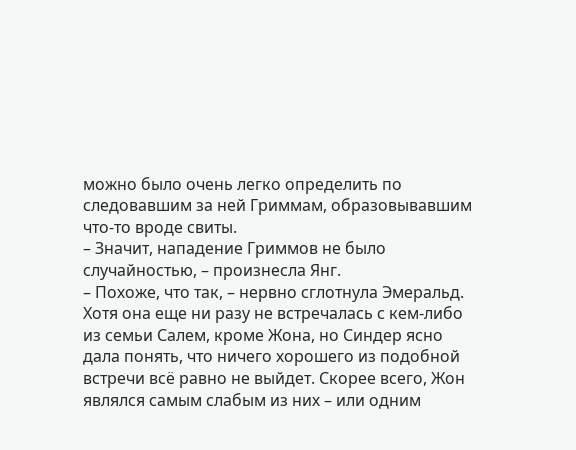можно было очень легко определить по следовавшим за ней Гриммам, образовывавшим что-то вроде свиты.
– Значит, нападение Гриммов не было случайностью, – произнесла Янг.
– Похоже, что так, – нервно сглотнула Эмеральд. Хотя она еще ни разу не встречалась с кем-либо из семьи Салем, кроме Жона, но Синдер ясно дала понять, что ничего хорошего из подобной встречи всё равно не выйдет. Скорее всего, Жон являлся самым слабым из них – или одним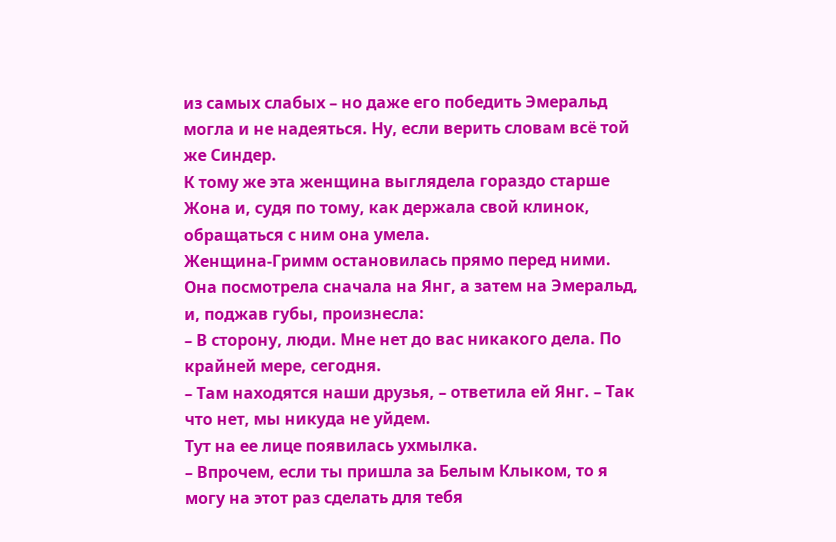из самых слабых – но даже его победить Эмеральд могла и не надеяться. Ну, если верить словам всё той же Синдер.
К тому же эта женщина выглядела гораздо старше Жона и, судя по тому, как держала свой клинок, обращаться с ним она умела.
Женщина-Гримм остановилась прямо перед ними. Она посмотрела сначала на Янг, а затем на Эмеральд, и, поджав губы, произнесла:
– В сторону, люди. Мне нет до вас никакого дела. По крайней мере, сегодня.
– Там находятся наши друзья, – ответила ей Янг. – Так что нет, мы никуда не уйдем.
Тут на ее лице появилась ухмылка.
– Впрочем, если ты пришла за Белым Клыком, то я могу на этот раз сделать для тебя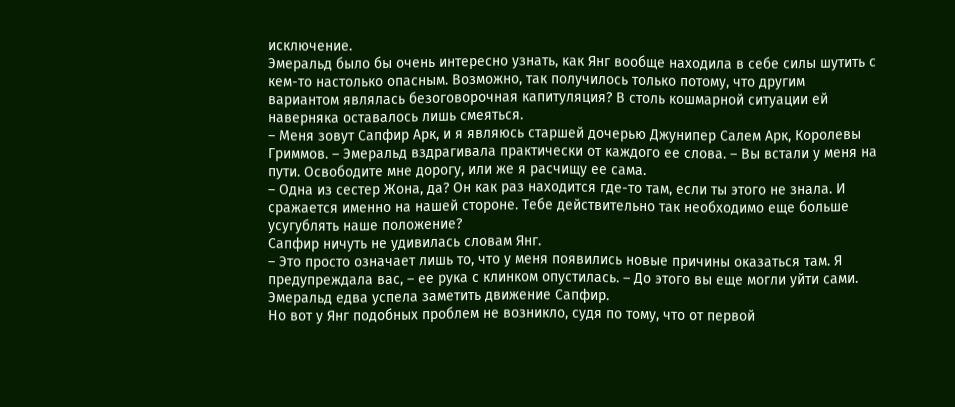исключение.
Эмеральд было бы очень интересно узнать, как Янг вообще находила в себе силы шутить с кем-то настолько опасным. Возможно, так получилось только потому, что другим вариантом являлась безоговорочная капитуляция? В столь кошмарной ситуации ей наверняка оставалось лишь смеяться.
– Меня зовут Сапфир Арк, и я являюсь старшей дочерью Джунипер Салем Арк, Королевы Гриммов. – Эмеральд вздрагивала практически от каждого ее слова. – Вы встали у меня на пути. Освободите мне дорогу, или же я расчищу ее сама.
– Одна из сестер Жона, да? Он как раз находится где-то там, если ты этого не знала. И сражается именно на нашей стороне. Тебе действительно так необходимо еще больше усугублять наше положение?
Сапфир ничуть не удивилась словам Янг.
– Это просто означает лишь то, что у меня появились новые причины оказаться там. Я предупреждала вас, – ее рука с клинком опустилась. – До этого вы еще могли уйти сами.
Эмеральд едва успела заметить движение Сапфир.
Но вот у Янг подобных проблем не возникло, судя по тому, что от первой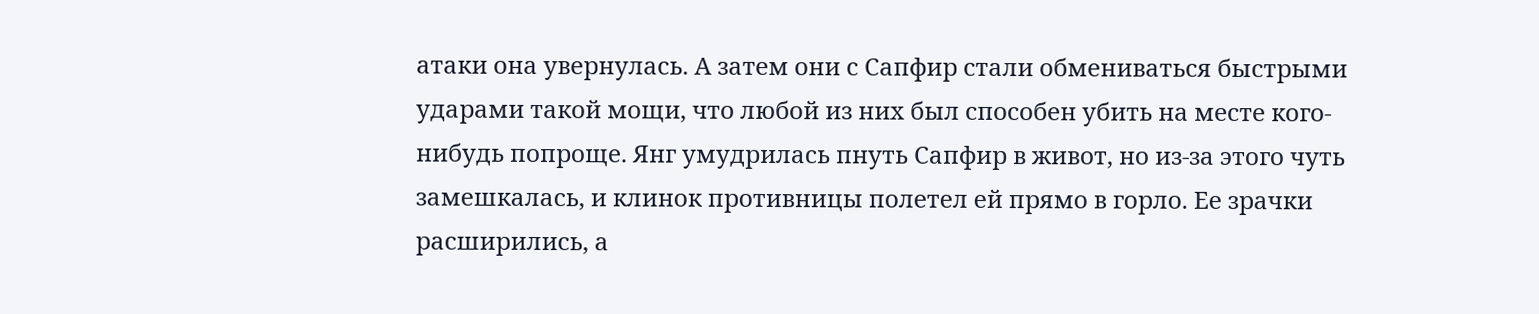атаки она увернулась. А затем они с Сапфир стали обмениваться быстрыми ударами такой мощи, что любой из них был способен убить на месте кого-нибудь попроще. Янг умудрилась пнуть Сапфир в живот, но из-за этого чуть замешкалась, и клинок противницы полетел ей прямо в горло. Ее зрачки расширились, а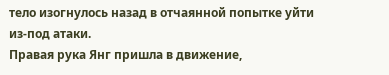тело изогнулось назад в отчаянной попытке уйти из-под атаки.
Правая рука Янг пришла в движение,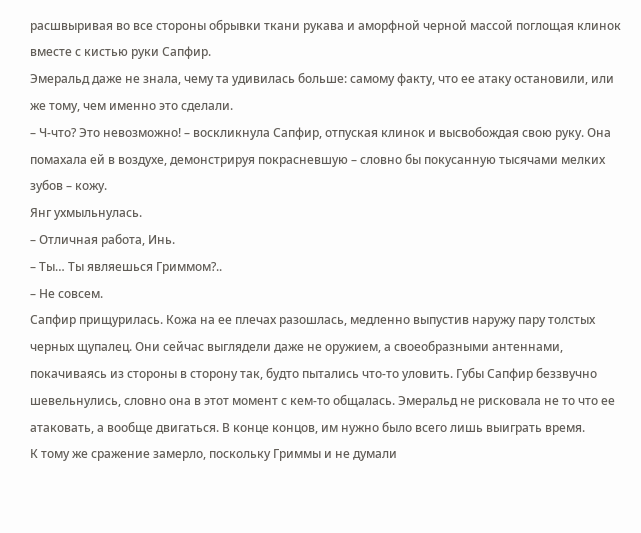расшвыривая во все стороны обрывки ткани рукава и аморфной черной массой поглощая клинок вместе с кистью руки Сапфир.
Эмеральд даже не знала, чему та удивилась больше: самому факту, что ее атаку остановили, или же тому, чем именно это сделали.
– Ч-что? Это невозможно! – воскликнула Сапфир, отпуская клинок и высвобождая свою руку. Она помахала ей в воздухе, демонстрируя покрасневшую – словно бы покусанную тысячами мелких зубов – кожу.
Янг ухмыльнулась.
– Отличная работа, Инь.
– Ты… Ты являешься Гриммом?..
– Не совсем.
Сапфир прищурилась. Кожа на ее плечах разошлась, медленно выпустив наружу пару толстых черных щупалец. Они сейчас выглядели даже не оружием, а своеобразными антеннами, покачиваясь из стороны в сторону так, будто пытались что-то уловить. Губы Сапфир беззвучно шевельнулись, словно она в этот момент с кем-то общалась. Эмеральд не рисковала не то что ее атаковать, а вообще двигаться. В конце концов, им нужно было всего лишь выиграть время.
К тому же сражение замерло, поскольку Гриммы и не думали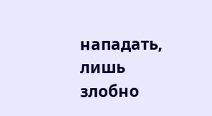нападать, лишь злобно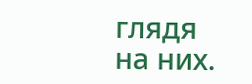глядя на них.